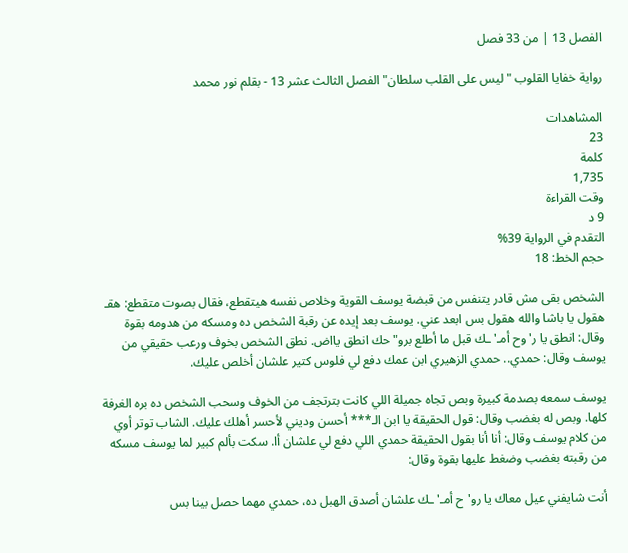الفصل 13 | من 33 فصل

رواية خفايا القلوب "ليس على القلب سلطان" الفصل الثالث عشر 13 - بقلم نور محمد

المشاهدات
23
كلمة
1,735
وقت القراءة
9 د
التقدم في الرواية 39%
حجم الخط: 18

الشخص بقى مش قادر يتنفس من قبضة يوسف القوية وخلاص نفسه هيتقطع، فقال بصوت متقطع: هقـ هقول يا باشا والله هقول بس ابعد عني. يوسف بعد إيده عن رقبة الشخص ده ومسكه من هدومه بقوة وقال: انطق يا ر'وح أمـ'ـك قبل ما أطلع برو"حك انطق يااض. نطق الشخص بخوف ورعب حقيقي من يوسف وقال: حمدي.. حمدي الزهيري ابن عمك دفع لي فلوس كتير علشان أخلص عليك.

يوسف سمعه بصدمة كبيرة وبص تجاه جميلة اللي كانت بترتجف من الخوف وسحب الشخص ده بره الغرفة كلها. وبص له بغضب وقال: قول الحقيقة يا ابن الـ*** أحسن وديني لأحسر أهلك عليك. الشاب توتر أوي من كلام يوسف وقال: أنا أنا بقول الحقيقة حمدي اللي دفع لي علشان أا. سكت بألم كبير لما يوسف مسكه من رقبته بغضب وضغط عليها بقوة وقال:

أنت شايفني عيل معاك يا رو'ح أمـ'ـك علشان أصدق الهبل ده، حمدي مهما حصل بينا بس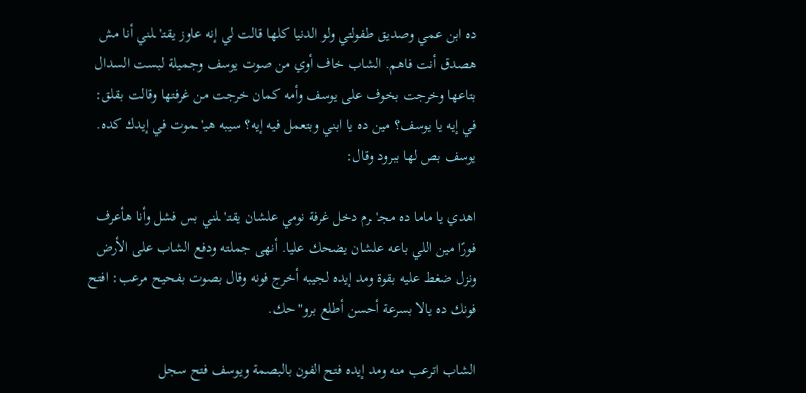ده ابن عمي وصديق طفولتي ولو الدنيا كلها قالت لي إنه عاوز يقتـ'ـلني أنا مش هصدق أنت فاهم. الشاب خاف أوي من صوت يوسف وجميلة لبست السدال بتاعها وخرجت بخوف على يوسف وأمه كمان خرجت من غرفتها وقالت بقلق: في إيه يا يوسف؟ مين ده يا ابني وبتعمل فيه إيه؟ سيبه هيـ'ـموت في إيدك كده. يوسف بص لها ببرود وقال:

اهدي يا ماما ده مجـ'ـرم دخل غرفة نومي علشان يقتـ'ـلني بس فشل وأنا هأعرف فورًا مين اللي باعه علشان يضحك عليا. أنهى جملته ودفع الشاب على الأرض ونزل ضغط عليه بقوة ومد إيده لجيبه أخرج فونه وقال بصوت بفحيح مرعب: افتح فونك ده يالا بسرعة أحسن أطلع برو"حك.

الشاب اترعب منه ومد إيده فتح الفون بالبصمة ويوسف فتح سجل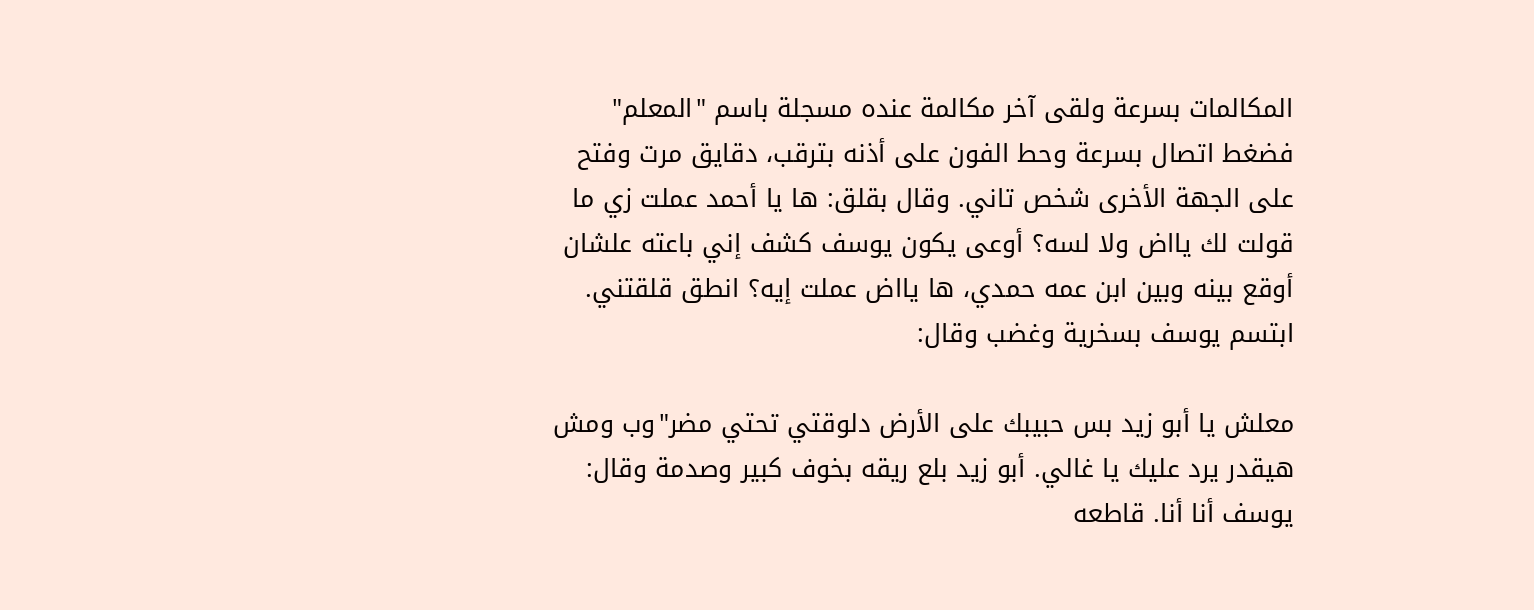المكالمات بسرعة ولقى آخر مكالمة عنده مسجلة باسم "المعلم" فضغط اتصال بسرعة وحط الفون على أذنه بترقب، دقايق مرت وفتح على الجهة الأخرى شخص تاني. وقال بقلق: ها يا أحمد عملت زي ما قولت لك يااض ولا لسه؟ أوعى يكون يوسف كشف إني باعته علشان أوقع بينه وبين ابن عمه حمدي، ها يااض عملت إيه؟ انطق قلقتني. ابتسم يوسف بسخرية وغضب وقال:

معلش يا أبو زيد بس حبيبك على الأرض دلوقتي تحتي مضر"وب ومش هيقدر يرد عليك يا غالي. أبو زيد بلع ريقه بخوف كبير وصدمة وقال: يوسف أنا أنا. قاطعه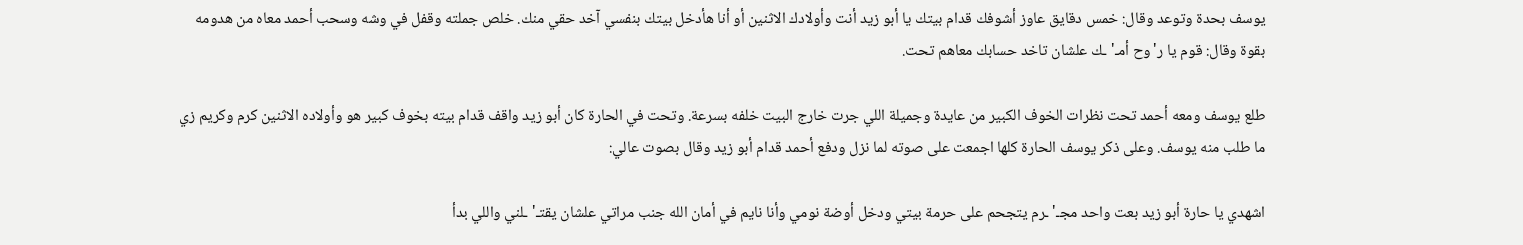يوسف بحدة وتوعد وقال: خمس دقايق عاوز أشوفك قدام بيتك يا أبو زيد أنت وأولادك الاثنين أو أنا هأدخل بيتك بنفسي آخد حقي منك. خلص جملته وقفل في وشه وسحب أحمد معاه من هدومه بقوة وقال: قوم يا ر'وح أمـ'ـك علشان تاخد حسابك معاهم تحت.

طلع يوسف ومعه أحمد تحت نظرات الخوف الكبير من عايدة وجميلة اللي جرت خارج البيت خلفه بسرعة. وتحت في الحارة كان أبو زيد واقف قدام بيته بخوف كبير هو وأولاده الاثنين كرم وكريم زي ما طلب منه يوسف. وعلى ذكر يوسف الحارة كلها اجمعت على صوته لما نزل ودفع أحمد قدام أبو زيد وقال بصوت عالي:

اشهدي يا حارة أبو زيد بعت واحد مجـ'ـرم يتجحم على حرمة بيتي ودخل أوضة نومي وأنا نايم في أمان الله جنب مراتي علشان يقتـ'ـلني واللي بدأ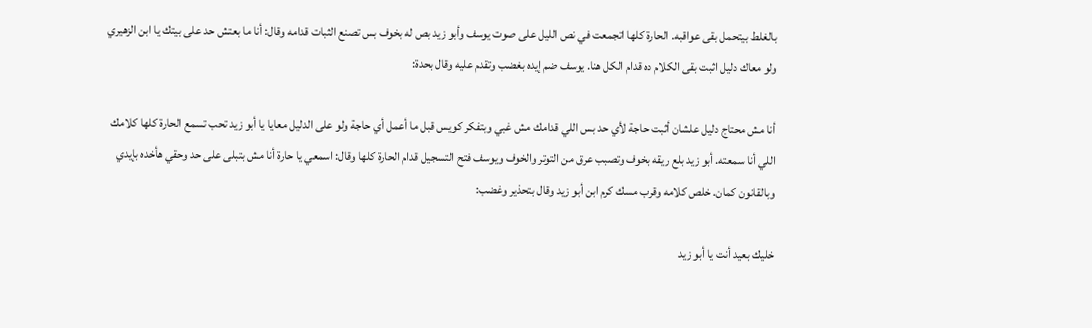بالغلط بيتحمل بقى عواقبه. الحارة كلها اتجمعت في نص الليل على صوت يوسف وأبو زيد بص له بخوف بس تصنع الثبات قدامه وقال: أنا ما بعتش حد على بيتك يا ابن الزهيري ولو معاك دليل اثبت بقى الكلام ده قدام الكل هنا. يوسف ضم إيده بغضب وتقدم عليه وقال بحدة:

أنا مش محتاج دليل علشان أثبت حاجة لأي حد بس اللي قدامك مش غبي وبتفكر كويس قبل ما أعمل أي حاجة ولو على الدليل معايا يا أبو زيد تحب تسمع الحارة كلها كلامك اللي أنا سمعته. أبو زيد بلع ريقه بخوف وتصبب عرق من التوتر والخوف ويوسف فتح التسجيل قدام الحارة كلها وقال: اسمعي يا حارة أنا مش بتبلى على حد وحقي هأخده بإيدي وبالقانون كمان. خلص كلامه وقرب مسك كرم ابن أبو زيد وقال بتحذير وغضب:

خليك بعيد أنت يا أبو زيد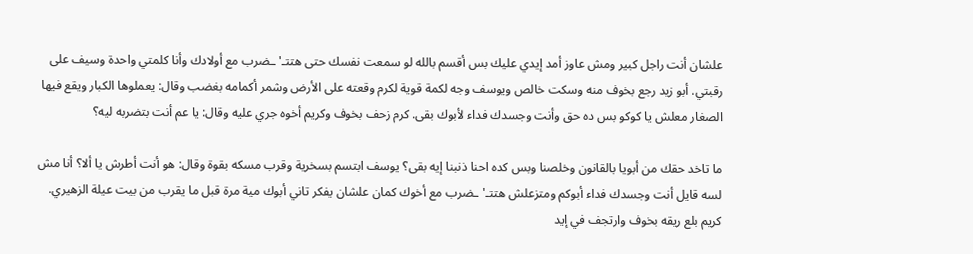علشان أنت راجل كبير ومش عاوز أمد إيدي عليك بس أقسم بالله لو سمعت نفسك حتى هتتـ'ـضرب مع أولادك وأنا كلمتي واحدة وسيف على رقبتي. أبو زيد رجع بخوف منه وسكت خالص ويوسف وجه لكمة قوية لكرم وقعته على الأرض وشمر أكمامه بغضب وقال: يعملوها الكبار ويقع فيها الصغار معلش يا كوكو بس ده حق وأنت وجسدك فداء لأبوك بقى. كرم زحف بخوف وكريم أخوه جري عليه وقال: يا عم أنت بتضربه ليه؟

ما تاخد حقك من أبويا بالقانون وخلصنا وبس كده احنا ذنبنا إيه بقى؟ يوسف ابتسم بسخرية وقرب مسكه بقوة وقال: هو أنت أطرش يا ألا؟ أنا مش لسه قايل أنت وجسدك فداء أبوكم ومتزعلش هتتـ'ـضرب مع أخوك كمان علشان يفكر تاني أبوك مية مرة قبل ما يقرب من بيت عيلة الزهيري. كريم بلع ريقه بخوف وارتجف في إيد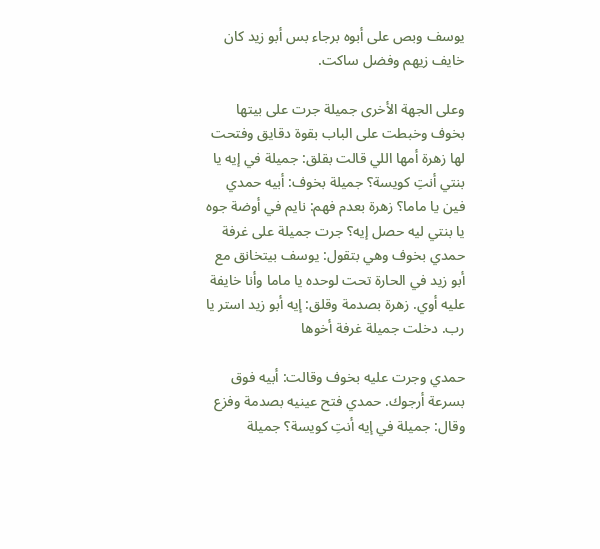يوسف وبص على أبوه برجاء بس أبو زيد كان خايف زيهم وفضل ساكت.

وعلى الجهة الأخرى جميلة جرت على بيتها بخوف وخبطت على الباب بقوة دقايق وفتحت لها زهرة أمها اللي قالت بقلق: جميلة في إيه يا بنتي أنتِ كويسة؟ جميلة بخوف: أبيه حمدي فين يا ماما؟ زهرة بعدم فهم: نايم في أوضة جوه يا بنتي ليه حصل إيه؟ جرت جميلة على غرفة حمدي بخوف وهي بتقول: يوسف بيتخانق مع أبو زيد في الحارة تحت لوحده يا ماما وأنا خايفة عليه أوي. زهرة بصدمة وقلق: إيه أبو زيد استر يا رب. دخلت جميلة غرفة أخوها

حمدي وجرت عليه بخوف وقالت: أبيه فوق بسرعة أرجوك. حمدي فتح عينيه بصدمة وفزع وقال: جميلة في إيه أنتِ كويسة؟ جميلة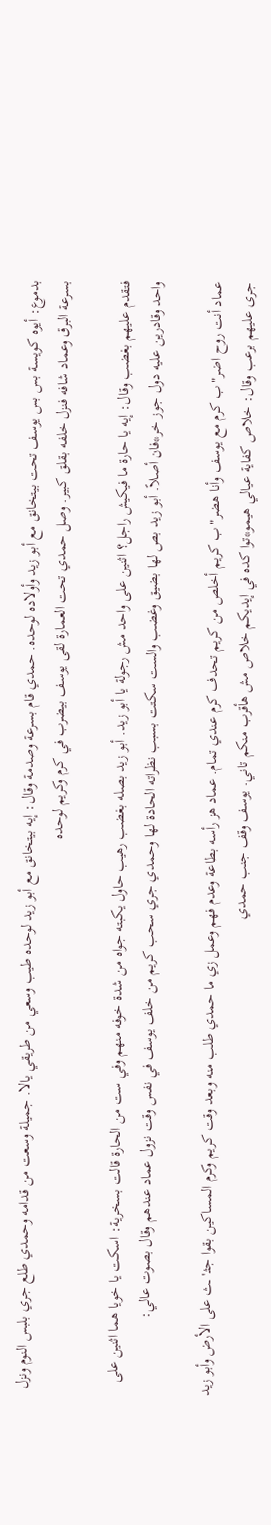بدموع: أيوه كويسة بس بس يوسف تحت بيتخانق مع أبو زيد وأولاده لوحده. حمدي قام بسرعة وصدمة وقال: إيه بيتخانق مع أبو زيد لوحده طيب وسعي من طريقي يالا. جميلة وسعت من قدامه وحمدي طلع جري بلبس النوم ونزل بسرعة البرق وعماد شافه فنزل خلفه بقلق كبير. وصل حمدي تحت العمارة لقى يوسف بيضرب في كرم وكريم لوحده

فتقدم عليهم بغضب وقال: إيه يا حارة ما فيكيش راجل؟ اثنين على واحد مش رجولة يا أبو زيد. أبو زيد بصله بغضب رهيب حاول يكبته جواه من شدة خوفه منهم وفي ست من الحارة قالت بسخرية: اسكت يا خويا هما اثنين على واحد وقادرين عليه دول جوز خر*فان أصلاً. أبو زيد بص لها بضيق وغضب والست سكتت بسبب نظراته الحادة لها وحمدي جري سحب كريم من خلف يوسف في نفس وقت نزول عماد عندهم وقال بصوت عالي:

عماد أنت روح اضر"ب كرم مع يوسف وأنا هضر"ب كريم أخلص من كريم تحدف كرم عندي تمام. عماد هز رأسه بطاعة وعدم فهم وعمل زي ما حمدي طلب منه وبعد وقت كريم وكرم المساكين بقوا جثـ'ـث على الأرض وأبو زيد جرى عليهم برعب وقال: خلاص كفاية عيالي هيمو*توا كده في إيديكم خلاص مش هأقرب منكم تاني. يوسف وقف جنب حمدي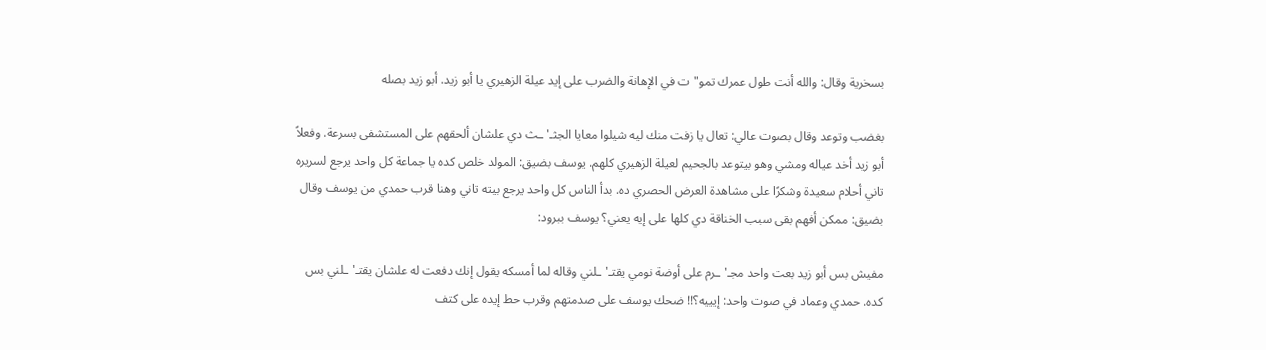بسخرية وقال: والله أنت طول عمرك تمو"ت في الإهانة والضرب على إيد عيلة الزهيري يا أبو زيد. أبو زيد بصله

بغضب وتوعد وقال بصوت عالي: تعال يا زفت منك ليه شيلوا معايا الجثـ'ـث دي علشان ألحقهم على المستشفى بسرعة. وفعلاً أبو زيد أخد عياله ومشي وهو بيتوعد بالجحيم لعيلة الزهيري كلهم. يوسف بضيق: المولد خلص كده يا جماعة كل واحد يرجع لسريره تاني أحلام سعيدة وشكرًا على مشاهدة العرض الحصري ده. بدأ الناس كل واحد يرجع بيته تاني وهنا قرب حمدي من يوسف وقال بضيق: ممكن أفهم بقى سبب الخناقة دي كلها على إيه يعني؟ يوسف ببرود:

مفيش بس أبو زيد بعت واحد مجـ'ـرم على أوضة نومي يقتـ'ـلني وقاله لما أمسكه يقول إنك دفعت له علشان يقتـ'ـلني بس كده. حمدي وعماد في صوت واحد: إيييه؟!! ضحك يوسف على صدمتهم وقرب حط إيده على كتف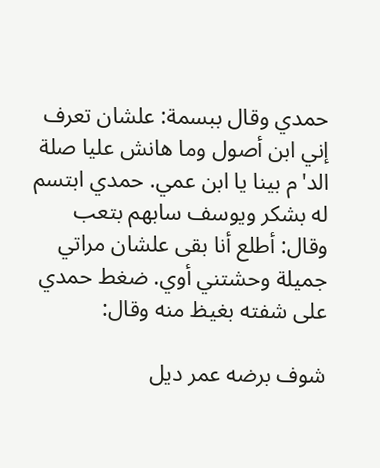حمدي وقال ببسمة: علشان تعرف إني ابن أصول وما هانش عليا صلة الد'م بينا يا ابن عمي. حمدي ابتسم له بشكر ويوسف سابهم بتعب وقال: أطلع أنا بقى علشان مراتي جميلة وحشتني أوي. ضغط حمدي على شفته بغيظ منه وقال:

شوف برضه عمر ديل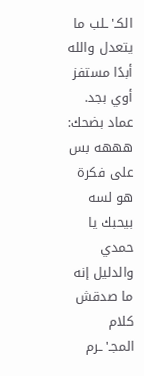الكـ'ـلب ما يتعدل والله أبدًا مستفز أوي بجد. عماد بضحك: هههه بس على فكرة هو لسه بيحبك يا حمدي والدليل إنه ما صدقش كلام المجـ'ـرم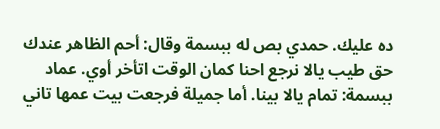ده عليك. حمدي بص له ببسمة وقال: أحم الظاهر عندك حق طيب يالا نرجع احنا كمان الوقت اتأخر أوي. عماد ببسمة: تمام يالا بينا. أما جميلة فرجعت بيت عمها تاني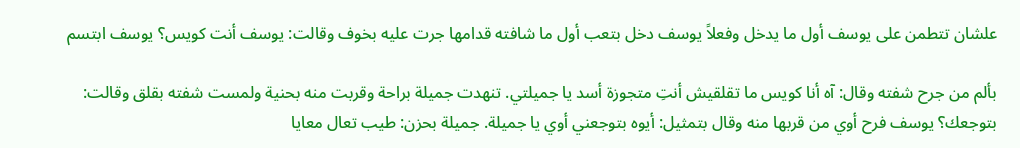علشان تتطمن على يوسف أول ما يدخل وفعلاً يوسف دخل بتعب أول ما شافته قدامها جرت عليه بخوف وقالت: يوسف أنت كويس؟ يوسف ابتسم

بألم من جرح شفته وقال: آه أنا كويس ما تقلقيش أنتِ متجوزة أسد يا جميلتي. تنهدت جميلة براحة وقربت منه بحنية ولمست شفته بقلق وقالت: بتوجعك؟ يوسف فرح أوي من قربها منه وقال بتمثيل: أيوه بتوجعني أوي يا جميلة. جميلة بحزن: طيب تعال معايا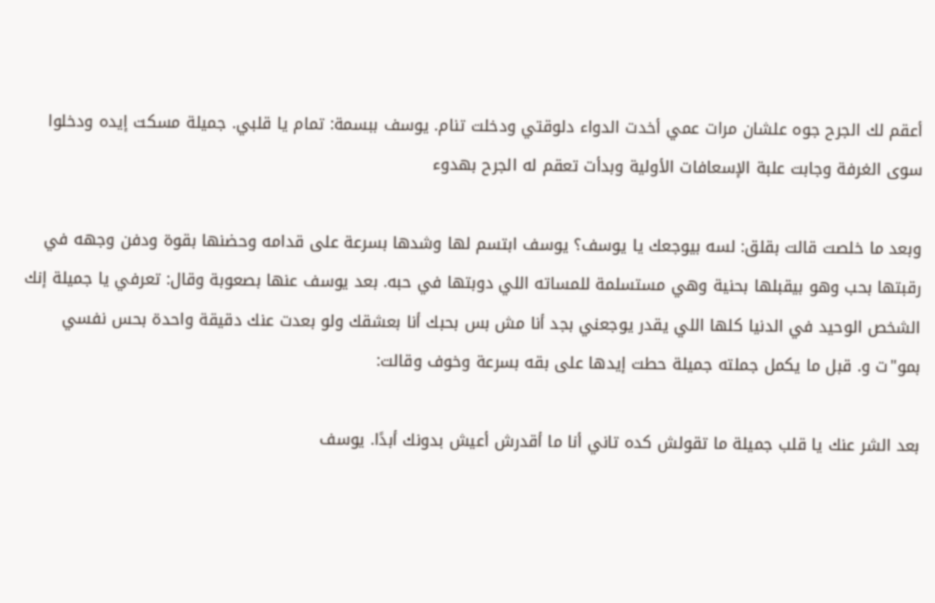أعقم لك الجرح جوه علشان مرات عمي أخدت الدواء دلوقتي ودخلت تنام. يوسف ببسمة: تمام يا قلبي. جميلة مسكت إيده ودخلوا سوى الغرفة وجابت علبة الإسعافات الأولية وبدأت تعقم له الجرح بهدوء

وبعد ما خلصت قالت بقلق: لسه بيوجعك يا يوسف؟ يوسف ابتسم لها وشدها بسرعة على قدامه وحضنها بقوة ودفن وجهه في رقبتها بحب وهو بيقبلها بحنية وهي مستسلمة للمساته اللي دوبتها في حبه. بعد يوسف عنها بصعوبة وقال: تعرفي يا جميلة إنك الشخص الوحيد في الدنيا كلها اللي يقدر يوجعني بجد أنا مش بس بحبك أنا بعشقك ولو بعدت عنك دقيقة واحدة بحس نفسي بمو"ت و. قبل ما يكمل جملته جميلة حطت إيدها على بقه بسرعة وخوف وقالت:

بعد الشر عنك يا قلب جميلة ما تقولش كده تاني أنا ما أقدرش أعيش بدونك أبدًا. يوسف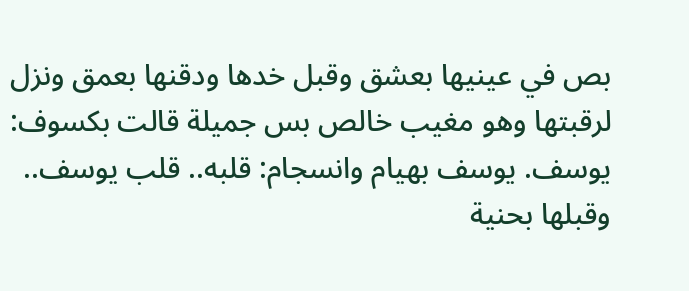بص في عينيها بعشق وقبل خدها ودقنها بعمق ونزل لرقبتها وهو مغيب خالص بس جميلة قالت بكسوف: يوسف. يوسف بهيام وانسجام: قلبه.. قلب يوسف.. وقبلها بحنية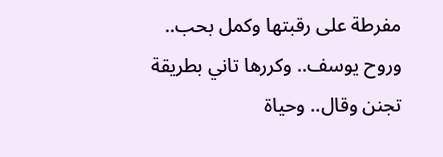مفرطة على رقبتها وكمل بحب.. وروح يوسف.. وكررها تاني بطريقة تجنن وقال.. وحياة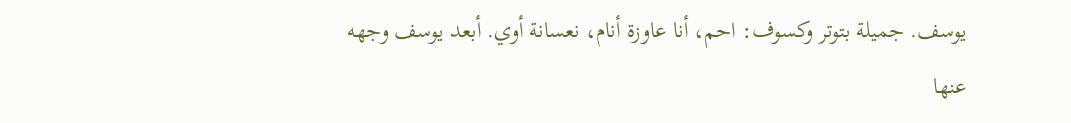يوسف. جميلة بتوتر وكسوف: احم، أنا عاوزة أنام، نعسانة أوي. أبعد يوسف وجهه عنها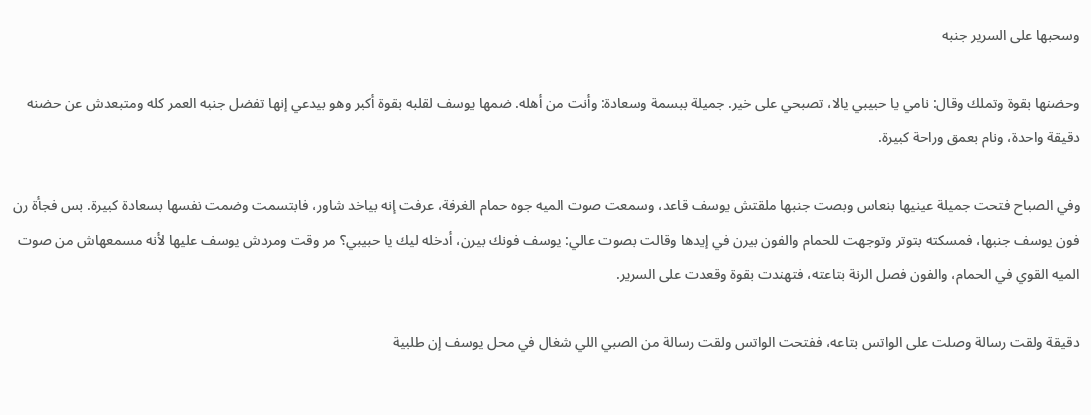وسحبها على السرير جنبه

وحضنها بقوة وتملك وقال: نامي يا حبيبي يالا، تصبحي على خير. جميلة ببسمة وسعادة: وأنت من أهله. ضمها يوسف لقلبه بقوة أكبر وهو بيدعي إنها تفضل جنبه العمر كله ومتبعدش عن حضنه دقيقة واحدة، ونام بعمق وراحة كبيرة.

وفي الصباح فتحت جميلة عينيها بنعاس وبصت جنبها ملقتش يوسف قاعد، وسمعت صوت الميه جوه حمام الغرفة، عرفت إنه بياخد شاور، فابتسمت وضمت نفسها بسعادة كبيرة. بس فجأة رن فون يوسف جنبها، فمسكته بتوتر وتوجهت للحمام والفون بيرن في إيدها وقالت بصوت عالي: يوسف فونك بيرن، أدخله ليك يا حبيبي؟ مر وقت ومردش يوسف عليها لأنه مسمعهاش من صوت الميه القوي في الحمام، والفون فصل الرنة بتاعته، فتهندت بقوة وقعدت على السرير.

دقيقة ولقت رسالة وصلت على الواتس بتاعه، ففتحت الواتس ولقت رسالة من الصبي اللي شغال في محل يوسف إن طلبية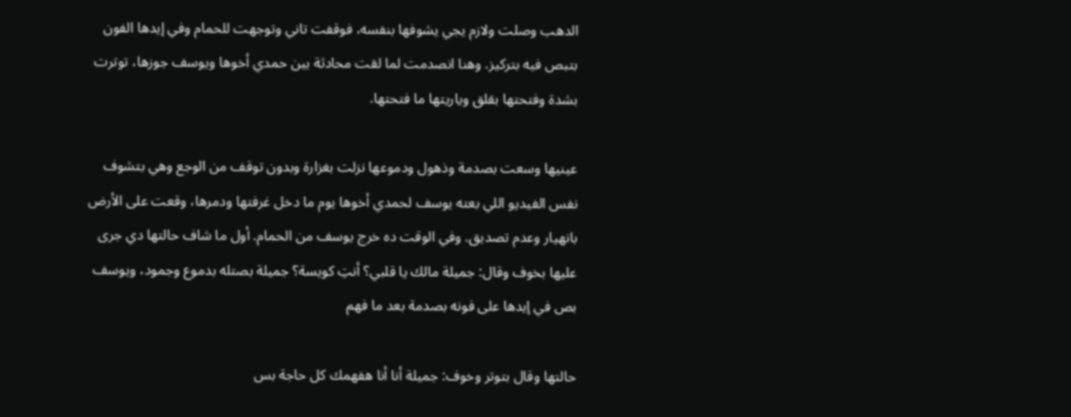الدهب وصلت ولازم يجي يشوفها بنفسه، فوقفت تاني وتوجهت للحمام وفي إيدها الفون بتبص فيه بتركيز. وهنا انصدمت لما لقت محادثة بين حمدي أخوها ويوسف جوزها، توترت بشدة وفتحتها بقلق وياريتها ما فتحتها.

عينيها وسعت بصدمة وذهول ودموعها نزلت بغزارة وبدون توقف من الوجع وهي بتشوف نفس الفيديو اللي بعته يوسف لحمدي أخوها يوم ما دخل غرفتها ودمرها، وقعت على الأرض بانهيار وعدم تصديق. وفي الوقت ده خرج يوسف من الحمام. أول ما شاف حالتها دي جرى عليها بخوف وقال: جميلة مالك يا قلبي؟ أنتِ كويسة؟ جميلة بصتله بدموع وجمود، ويوسف بص في إيدها على فونه بصدمة بعد ما فهم

حالتها وقال بتوتر وخوف: جميلة أنا أنا هفهمك كل حاجة بس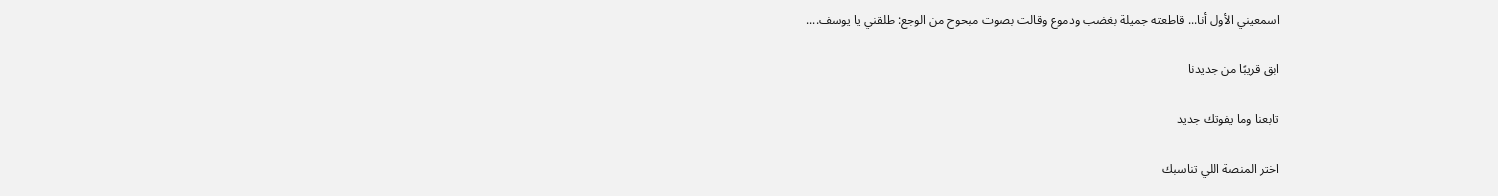اسمعيني الأول أنا... قاطعته جميلة بغضب ودموع وقالت بصوت مبحوح من الوجع: طلقني يا يوسف....

ابق قريبًا من جديدنا

تابعنا وما يفوتك جديد

اختر المنصة اللي تناسبك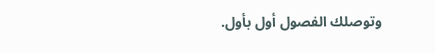وتوصلك الفصول أول بأول.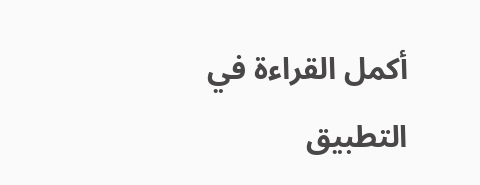أكمل القراءة في التطبيق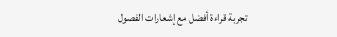تجربة قراءة أفضل مع إشعارات الفصول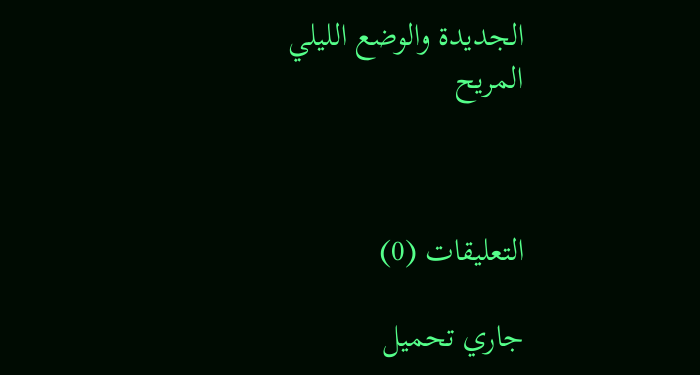الجديدة والوضع الليلي المريح



التعليقات (0)

جاري تحميل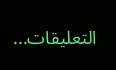التعليقات...